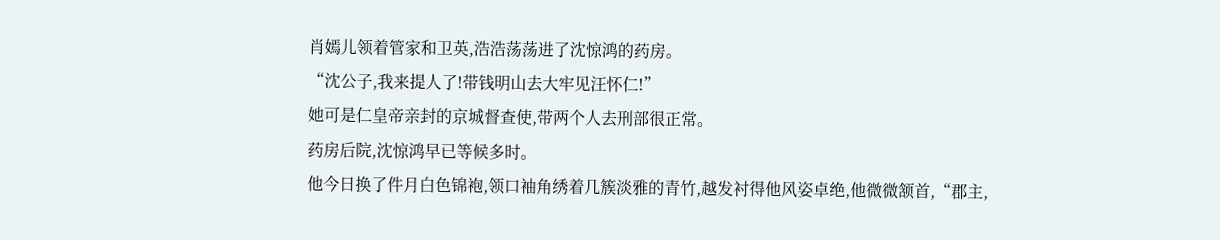肖嫣儿领着管家和卫英,浩浩荡荡进了沈惊鸿的药房。
“沈公子,我来提人了!带钱明山去大牢见汪怀仁!”
她可是仁皇帝亲封的京城督查使,带两个人去刑部很正常。
药房后院,沈惊鸿早已等候多时。
他今日换了件月白色锦袍,领口袖角绣着几簇淡雅的青竹,越发衬得他风姿卓绝,他微微颔首,“郡主,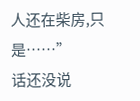人还在柴房,只是……”
话还没说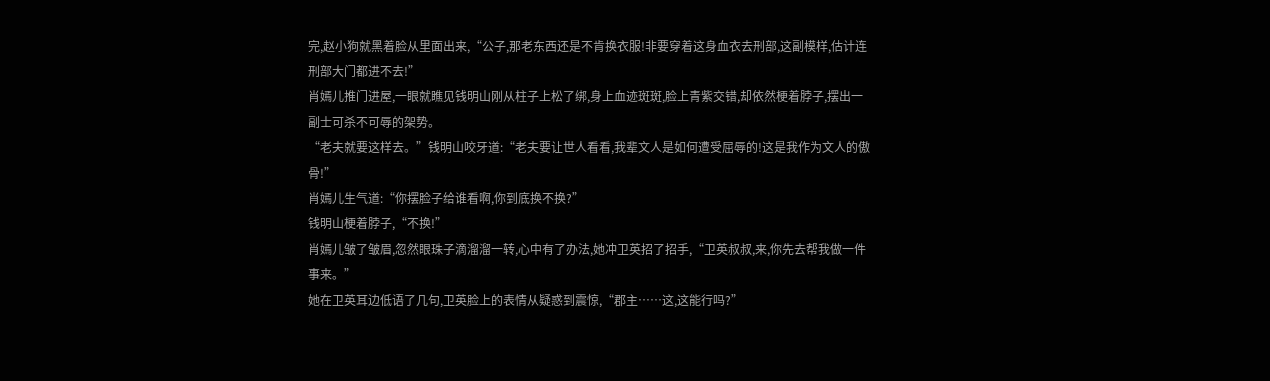完,赵小狗就黑着脸从里面出来,“公子,那老东西还是不肯换衣服!非要穿着这身血衣去刑部,这副模样,估计连刑部大门都进不去!”
肖嫣儿推门进屋,一眼就瞧见钱明山刚从柱子上松了绑,身上血迹斑斑,脸上青紫交错,却依然梗着脖子,摆出一副士可杀不可辱的架势。
“老夫就要这样去。”钱明山咬牙道:“老夫要让世人看看,我辈文人是如何遭受屈辱的!这是我作为文人的傲骨!”
肖嫣儿生气道:“你摆脸子给谁看啊,你到底换不换?”
钱明山梗着脖子,“不换!”
肖嫣儿皱了皱眉,忽然眼珠子滴溜溜一转,心中有了办法,她冲卫英招了招手,“卫英叔叔,来,你先去帮我做一件事来。”
她在卫英耳边低语了几句,卫英脸上的表情从疑惑到震惊,“郡主……这,这能行吗?”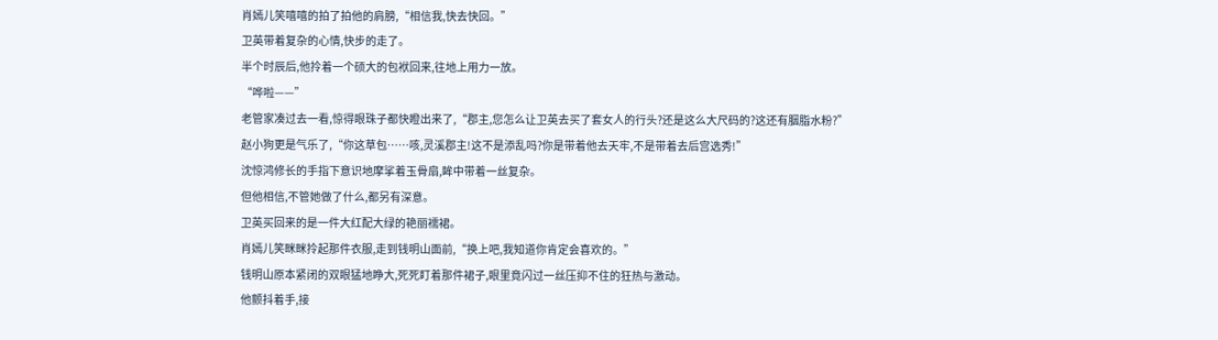肖嫣儿笑嘻嘻的拍了拍他的肩膀,“相信我,快去快回。”
卫英带着复杂的心情,快步的走了。
半个时辰后,他拎着一个硕大的包袱回来,往地上用力一放。
“哗啦——”
老管家凑过去一看,惊得眼珠子都快瞪出来了,“郡主,您怎么让卫英去买了套女人的行头?还是这么大尺码的?这还有胭脂水粉?”
赵小狗更是气乐了,“你这草包……咳,灵溪郡主!这不是添乱吗?你是带着他去天牢,不是带着去后宫选秀!”
沈惊鸿修长的手指下意识地摩挲着玉骨扇,眸中带着一丝复杂。
但他相信,不管她做了什么,都另有深意。
卫英买回来的是一件大红配大绿的艳丽襦裙。
肖嫣儿笑眯眯拎起那件衣服,走到钱明山面前,“换上吧,我知道你肯定会喜欢的。”
钱明山原本紧闭的双眼猛地睁大,死死盯着那件裙子,眼里竟闪过一丝压抑不住的狂热与激动。
他颤抖着手,接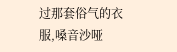过那套俗气的衣服,嗓音沙哑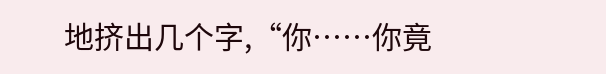地挤出几个字,“你……你竟